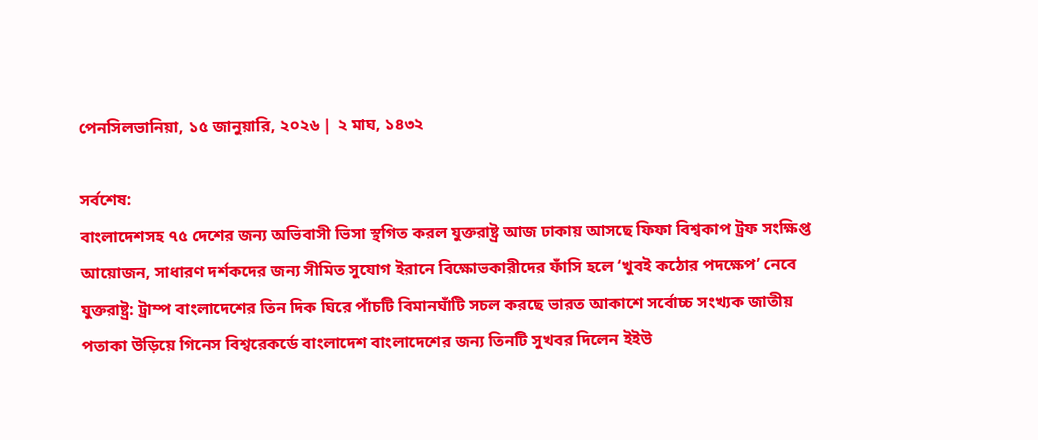পেনসিলভানিয়া, ১৫ জানুয়ারি, ২০২৬ | ২ মাঘ, ১৪৩২

সর্বশেষ:
বাংলাদেশসহ ৭৫ দেশের জন্য অভিবাসী ভিসা স্থগিত করল যুক্তরাষ্ট্র আজ ঢাকায় আসছে ফিফা বিশ্বকাপ ট্রফ সংক্ষিপ্ত আয়োজন, সাধারণ দর্শকদের জন্য সীমিত সুযোগ ইরানে বিক্ষোভকারীদের ফাঁসি হলে ‘খুবই কঠোর পদক্ষেপ’ নেবে যুক্তরাষ্ট্র: ট্রাম্প বাংলাদেশের তিন দিক ঘিরে পাঁচটি বিমানঘাঁটি সচল করছে ভারত আকাশে সর্বোচ্চ সংখ্যক জাতীয় পতাকা উড়িয়ে গিনেস বিশ্বরেকর্ডে বাংলাদেশ বাংলাদেশের জন্য তিনটি সুখবর দিলেন ইইউ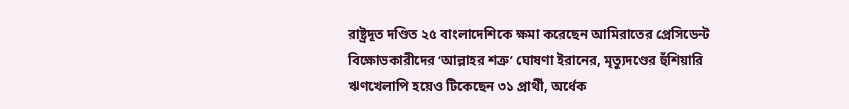রাষ্ট্রদূত দণ্ডিত ২৫ বাংলাদেশিকে ক্ষমা করেছেন আমিরাতের প্রেসিডেন্ট বিক্ষোভকারীদের ‘আল্লাহর শত্রু’ ঘোষণা ইরানের, মৃত্যুদণ্ডের হুঁশিয়ারি ঋণখেলাপি হয়েও টিকেছেন ৩১ প্রার্থী, অর্ধেক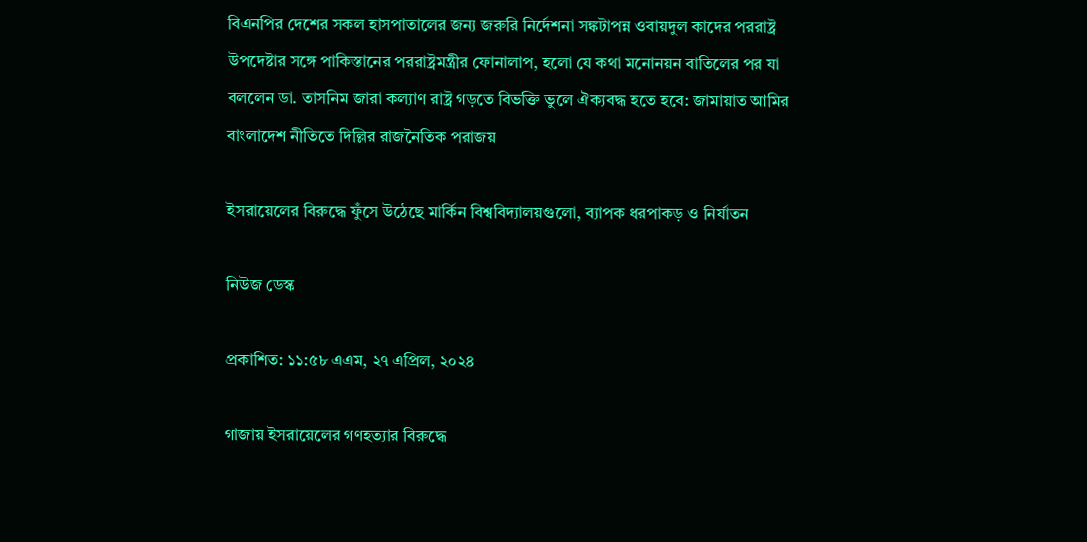বিএনপির দেশের সকল হাসপাতালের জন্য জরুরি নির্দেশনা সঙ্কটাপন্ন ওবায়দুল কাদের পররাষ্ট্র উপ‌দেষ্টার সঙ্গে পাকিস্তানের পররাষ্ট্রমন্ত্রীর ফোনালাপ, হলো যে কথা মনোনয়ন বাতিলের পর যা বললেন ডা. তাসনিম জারা কল্যাণ রাষ্ট্র গড়তে বিভক্তি ভুলে ঐক্যবদ্ধ হতে হবে: জামায়াত আমির বাংলাদেশ নীতিতে দিল্লির রাজনৈতিক পরাজয়

ইসরায়েলের বিরুদ্ধে ফুঁসে উঠেছে মার্কিন বিশ্ববিদ্যালয়গুলো, ব্যাপক ধরপাকড় ও নির্যাতন

নিউজ ডেস্ক

প্রকাশিত: ১১:৫৮ এএম, ২৭ এপ্রিল, ২০২৪

গাজায় ইসরায়েলের গণহত্যার বিরুদ্ধে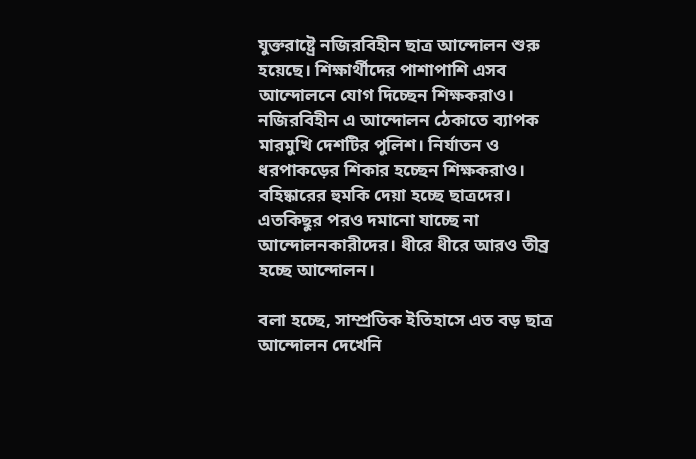যুক্তরাষ্ট্রে নজিরবিহীন ছাত্র আন্দোলন শুরু হয়েছে। শিক্ষার্থীদের পাশাপাশি এসব আন্দোলনে যোগ দিচ্ছেন শিক্ষকরাও। নজিরবিহীন এ আন্দোলন ঠেকাতে ব্যাপক মারমুখি দেশটির পুলিশ। নির্যাতন ও ধরপাকড়ের শিকার হচ্ছেন শিক্ষকরাও। বহিষ্কারের হুমকি দেয়া হচ্ছে ছাত্রদের। এতকিছুর পরও দমানো যাচ্ছে না আন্দোলনকারীদের। ধীরে ধীরে আরও তীব্র হচ্ছে আন্দোলন।

বলা হচ্ছে, সাম্প্রতিক ইতিহাসে এত বড় ছাত্র আন্দোলন দেখেনি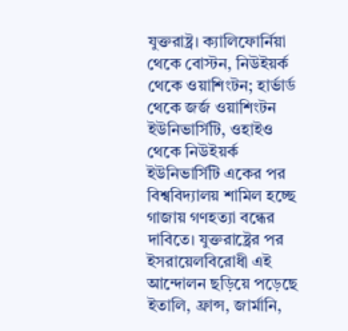যুক্তরাষ্ট্র। ক্যালিফোর্নিয়া থেকে বোস্টন, নিউইয়র্ক থেকে ওয়াশিংটন; হার্ভার্ড থেকে জর্জ ওয়াশিংটন ইউনিভার্সিটি, ওহাইও থেকে নিউইয়র্ক ইউনিভার্সিটি একের পর বিশ্ববিদ্যালয় শামিল হচ্ছে গাজায় গণহত্যা বন্ধের দাবিতে। যুক্তরাষ্ট্রের পর ইসরায়েলবিরোধী এই আন্দোলন ছড়িয়ে পড়েছে ইতালি, ফ্রান্স, জার্মানি,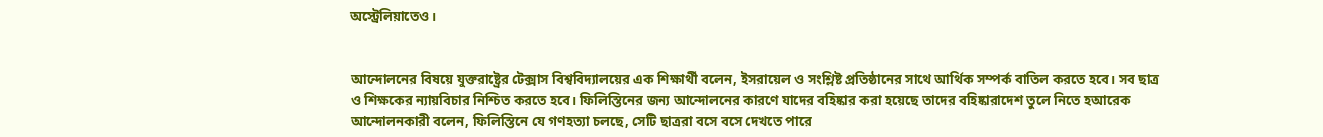অস্ট্রেলিয়াতেও।


আন্দোলনের বিষয়ে যুক্তরাষ্ট্রের টেক্সাস বিশ্ববিদ্যালয়ের এক শিক্ষার্থী বলেন, ইসরায়েল ও সংশ্লিষ্ট প্রতিষ্ঠানের সাথে আর্থিক সম্পর্ক বাতিল করতে হবে। সব ছাত্র ও শিক্ষকের ন্যায়বিচার নিশ্চিত করতে হবে। ফিলিস্তিনের জন্য আন্দোলনের কারণে যাদের বহিষ্কার করা হয়েছে তাদের বহিষ্কারাদেশ তুলে নিতে হআরেক আন্দোলনকারী বলেন, ফিলিস্তিনে যে গণহত্যা চলছে, সেটি ছাত্ররা বসে বসে দেখতে পারে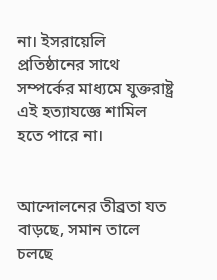না। ইসরায়েলি প্রতিষ্ঠানের সাথে সম্পর্কের মাধ্যমে যুক্তরাষ্ট্র এই হত্যাযজ্ঞে শামিল হতে পারে না।


আন্দোলনের তীব্রতা যত বাড়ছে, সমান তালে চলছে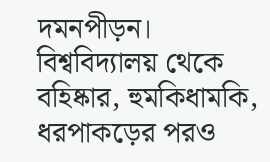দমনপীড়ন। বিশ্ববিদ্যালয় থেকে বহিষ্কার, হুমকিধামকি, ধরপাকড়ের পরও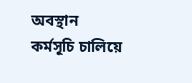অবস্থান কর্মসূচি চালিয়ে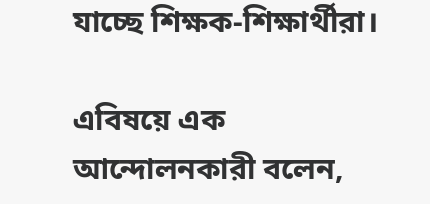যাচ্ছে শিক্ষক-শিক্ষার্থীরা।

এবিষয়ে এক আন্দোলনকারী বলেন,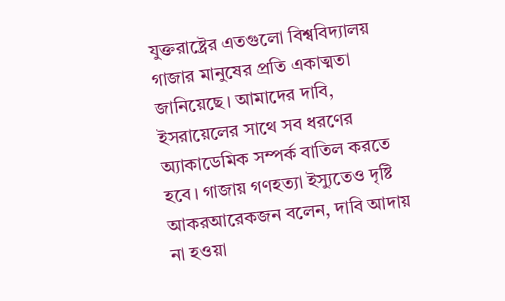যুক্তরাষ্ট্রের এতগুলো বিশ্ববিদ্যালয় গাজার মানুষের প্রতি একাত্মতা জানিয়েছে। আমাদের দাবি, ইসরায়েলের সাথে সব ধরণের অ্যাকাডেমিক সম্পর্ক বাতিল করতে হবে। গাজায় গণহত্যা ইস্যুতেও দৃষ্টি আকরআরেকজন বলেন, দাবি আদায় না হওয়া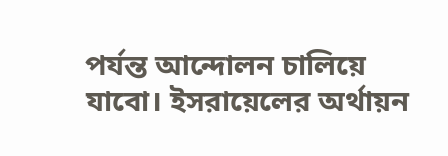পর্যন্ত আন্দোলন চালিয়ে যাবো। ইসরায়েলের অর্থায়ন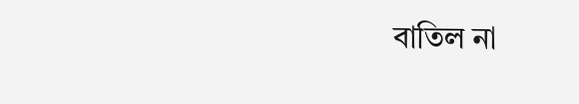বাতিল না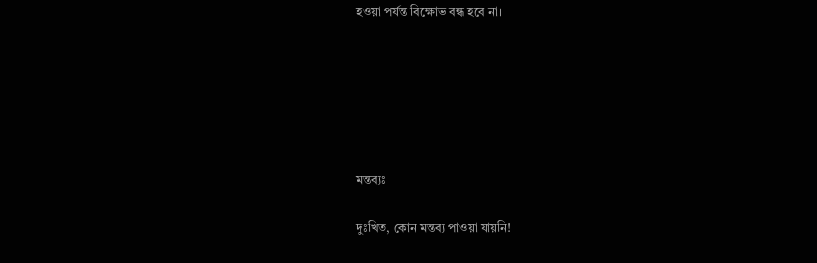হওয়া পর্যন্ত বিক্ষোভ বন্ধ হবে না।






মন্তব্যঃ

দুঃখিত, কোন মন্তব্য পাওয়া যায়নি!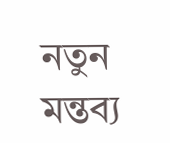নতুন মন্তব্য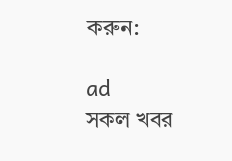করুন:

ad
সকল খবর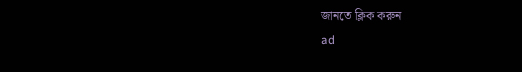জানতে ক্লিক করুন
ad